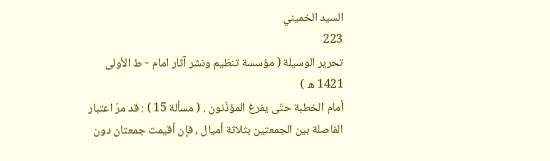السيد الخميني
223
تحرير الوسيلة ( مؤسسة تنظيم ونشر آثار امام - ط الأولى 1421 ه )
أمام الخطبة حتّى يفرغ المؤذّنون . ( مسألة 15 ) : قد مرّ اعتبار الفاصلة بين الجمعتين بثلاثة أميال ، فإن أقيمت جمعتان دون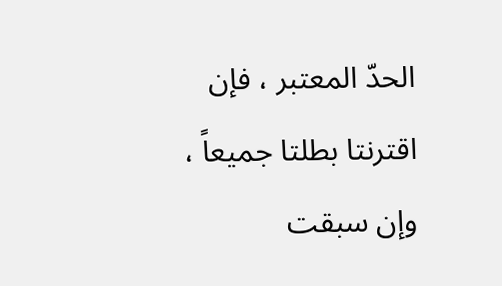الحدّ المعتبر ، فإن اقترنتا بطلتا جميعاً ، وإن سبقت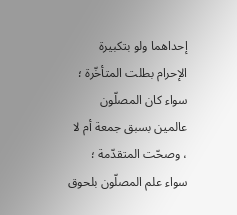إحداهما ولو بتكبيرة الإحرام بطلت المتأخّرة ؛ سواء كان المصلّون عالمين بسبق جمعة أم لا ، وصحّت المتقدّمة ؛ سواء علم المصلّون بلحوق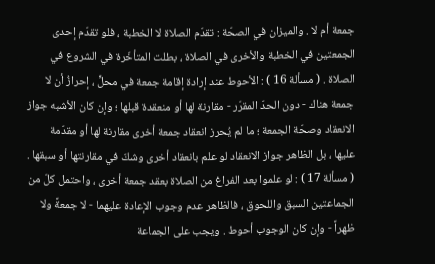جمعة أم لا . والميزان في الصحّة : تقدّم الصلاة لا الخطبة ، فلو تقدّم إحدى الجمعتين في الخطبة والأخرى في الصلاة ، بطلت المتأخّرة في الشروع في الصلاة . ( مسألة 16 ) : الأحوط عند إرادة إقامة جمعة في محلٍّ ، إحرازُ أن لا جمعة هناك - دون الحدّ المقرّر - مقارنة لها أو منعقدة قبلها ؛ وإن كان الأشبه جواز الانعقاد وصحّة الجمعة ؛ ما لم يُحرز انعقاد جمعة أخرى مقارنة لها أو مقدّمة عليها ، بل الظاهر جواز الانعقاد لو علم بانعقاد أخرى وشكّ في مقارنتها أو سبقها . ( مسألة 17 ) : لو علموا بعد الفراغ من الصلاة بعقد جمعة أخرى ، واحتمل كلّ من الجماعتين السبق واللحوق ، فالظاهر عدم وجوب الإعادة عليهما - لا جمعةً ولا ظهراً - وإن كان الوجوب أحوط . ويجب على الجماعة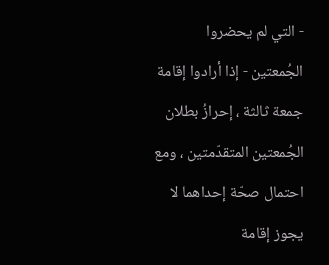- التي لم يحضروا الجُمعتين - إذا أرادوا إقامة جمعة ثالثة ، إحرازُ بطلان الجُمعتين المتقدّمتين ، ومع احتمال صحّة إحداهما لا يجوز إقامة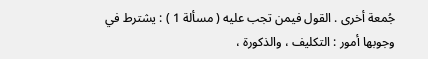جُمعة أخرى . القول فيمن تجب عليه ( مسألة 1 ) : يشترط في وجوبها أمور : التكليف ، والذكورة ،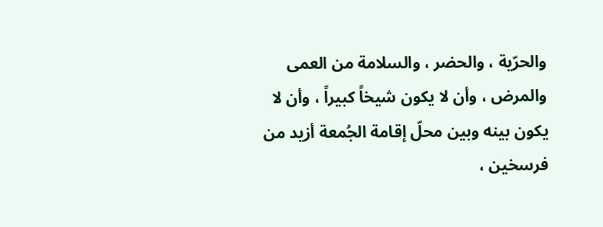والحرّية ، والحضر ، والسلامة من العمى والمرض ، وأن لا يكون شيخاً كبيراً ، وأن لا يكون بينه وبين محلّ إقامة الجُمعة أزيد من فرسخين ،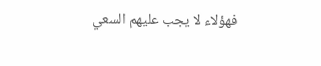فهؤلاء لا يجب عليهم السعي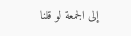إلى الجمعة لو قلنا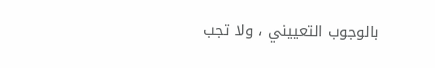بالوجوب التعييني ، ولا تجب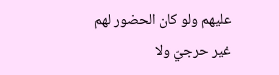عليهم ولو كان الحضور لهم غير حرجيّ ولا